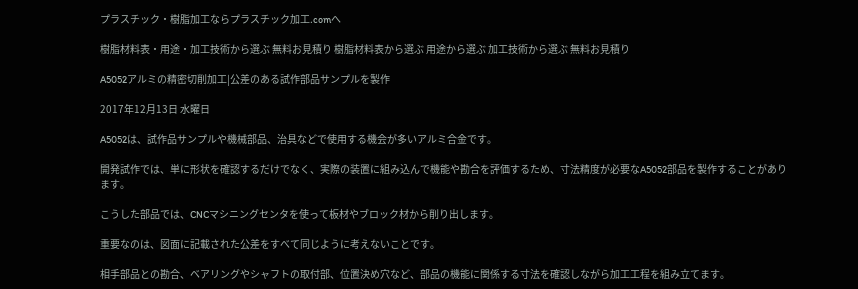プラスチック・樹脂加工ならプラスチック加工.comへ

樹脂材料表・用途・加工技術から選ぶ 無料お見積り 樹脂材料表から選ぶ 用途から選ぶ 加工技術から選ぶ 無料お見積り

A5052アルミの精密切削加工|公差のある試作部品サンプルを製作

2017年12月13日 水曜日

A5052は、試作品サンプルや機械部品、治具などで使用する機会が多いアルミ合金です。

開発試作では、単に形状を確認するだけでなく、実際の装置に組み込んで機能や勘合を評価するため、寸法精度が必要なA5052部品を製作することがあります。

こうした部品では、CNCマシニングセンタを使って板材やブロック材から削り出します。

重要なのは、図面に記載された公差をすべて同じように考えないことです。

相手部品との勘合、ベアリングやシャフトの取付部、位置決め穴など、部品の機能に関係する寸法を確認しながら加工工程を組み立てます。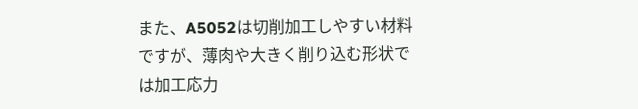また、A5052は切削加工しやすい材料ですが、薄肉や大きく削り込む形状では加工応力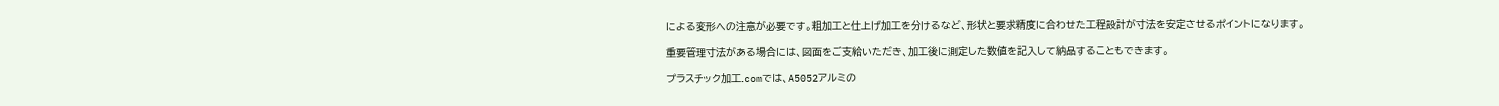による変形への注意が必要です。粗加工と仕上げ加工を分けるなど、形状と要求精度に合わせた工程設計が寸法を安定させるポイントになります。

重要管理寸法がある場合には、図面をご支給いただき、加工後に測定した数値を記入して納品することもできます。

プラスチック加工.comでは、A5052アルミの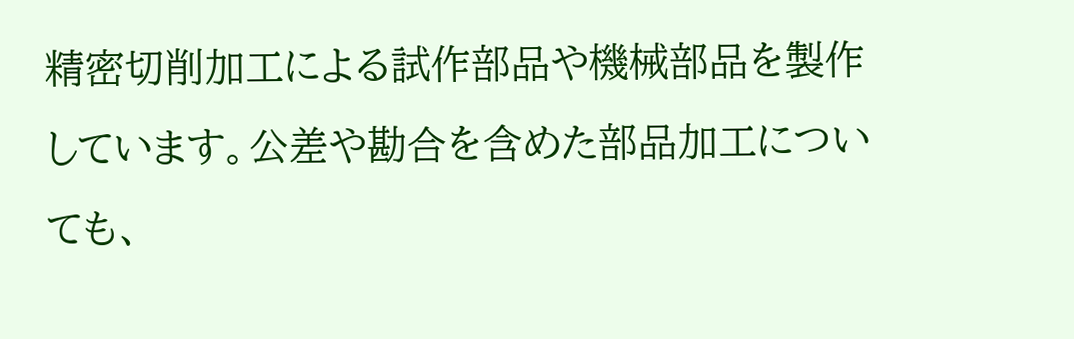精密切削加工による試作部品や機械部品を製作しています。公差や勘合を含めた部品加工についても、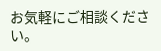お気軽にご相談ください。